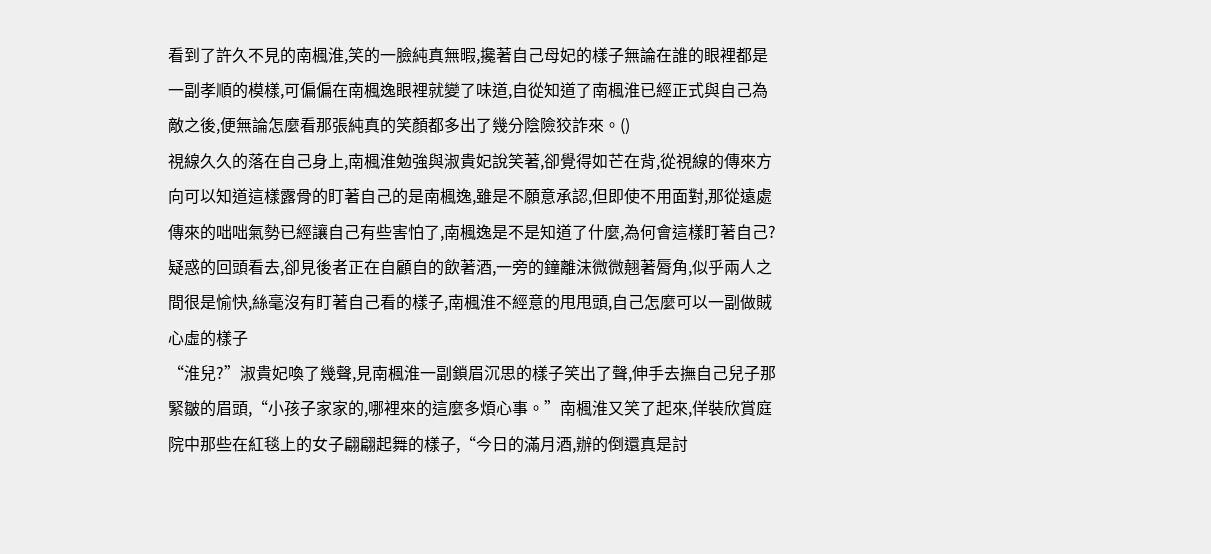看到了許久不見的南楓淮,笑的一臉純真無暇,攙著自己母妃的樣子無論在誰的眼裡都是一副孝順的模樣,可偏偏在南楓逸眼裡就變了味道,自從知道了南楓淮已經正式與自己為敵之後,便無論怎麼看那張純真的笑顏都多出了幾分陰險狡詐來。()
視線久久的落在自己身上,南楓淮勉強與淑貴妃說笑著,卻覺得如芒在背,從視線的傳來方向可以知道這樣露骨的盯著自己的是南楓逸,雖是不願意承認,但即使不用面對,那從遠處傳來的咄咄氣勢已經讓自己有些害怕了,南楓逸是不是知道了什麼,為何會這樣盯著自己?
疑惑的回頭看去,卻見後者正在自顧自的飲著酒,一旁的鐘離沫微微翹著脣角,似乎兩人之間很是愉快,絲毫沒有盯著自己看的樣子,南楓淮不經意的甩甩頭,自己怎麼可以一副做賊心虛的樣子
“淮兒?”淑貴妃喚了幾聲,見南楓淮一副鎖眉沉思的樣子笑出了聲,伸手去撫自己兒子那緊皺的眉頭,“小孩子家家的,哪裡來的這麼多煩心事。”南楓淮又笑了起來,佯裝欣賞庭院中那些在紅毯上的女子翩翩起舞的樣子,“今日的滿月酒,辦的倒還真是討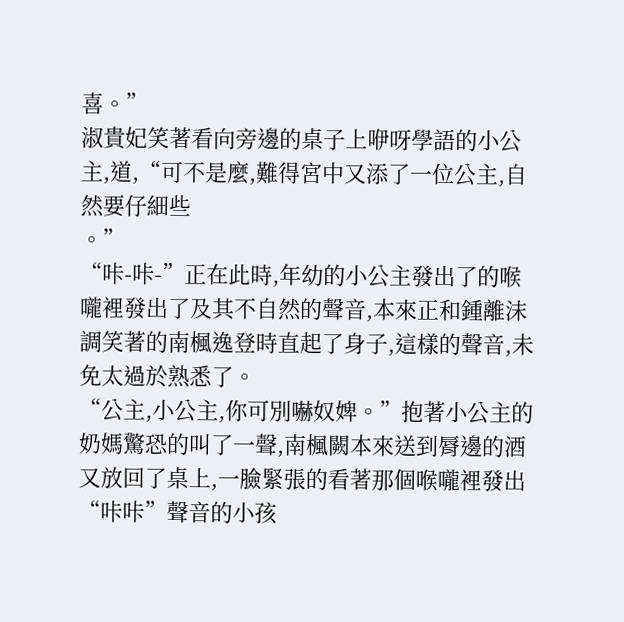喜。”
淑貴妃笑著看向旁邊的桌子上咿呀學語的小公主,道,“可不是麼,難得宮中又添了一位公主,自然要仔細些
。”
“咔-咔-”正在此時,年幼的小公主發出了的喉嚨裡發出了及其不自然的聲音,本來正和鍾離沫調笑著的南楓逸登時直起了身子,這樣的聲音,未免太過於熟悉了。
“公主,小公主,你可別嚇奴婢。”抱著小公主的奶媽驚恐的叫了一聲,南楓闕本來送到脣邊的酒又放回了桌上,一臉緊張的看著那個喉嚨裡發出“咔咔”聲音的小孩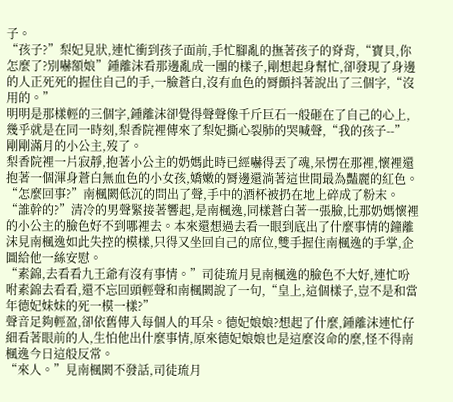子。
“孩子?”梨妃見狀,連忙衝到孩子面前,手忙腳亂的撫著孩子的脊背,“寶貝,你怎麼了?別嚇額娘”鍾離沫看那邊亂成一團的樣子,剛想起身幫忙,卻發現了身邊的人正死死的握住自己的手,一臉蒼白,沒有血色的脣顫抖著說出了三個字,“沒用的。”
明明是那樣輕的三個字,鍾離沫卻覺得聲聲像千斤巨石一般砸在了自己的心上,幾乎就是在同一時刻,梨香院裡傳來了梨妃撕心裂肺的哭喊聲,“我的孩子--”
剛剛滿月的小公主,歿了。
梨香院裡一片寂靜,抱著小公主的奶媽此時已經嚇得丟了魂,呆愣在那裡,懷裡還抱著一個渾身蒼白無血色的小女孩,嬌嫩的脣邊還淌著這世間最為豔麗的紅色。
“怎麼回事?”南楓闕低沉的問出了聲,手中的酒杯被扔在地上碎成了粉末。
“誰幹的?”清冷的男聲緊接著響起,是南楓逸,同樣蒼白著一張臉,比那奶媽懷裡的小公主的臉色好不到哪裡去。本來還想過去看一眼到底出了什麼事情的鐘離沫見南楓逸如此失控的模樣,只得又坐回自己的席位,雙手握住南楓逸的手掌,企圖給他一絲安慰。
“素錦,去看看九王爺有沒有事情。”司徒琉月見南楓逸的臉色不大好,連忙吩咐素錦去看看,還不忘回頭輕聲和南楓闕說了一句,“皇上,這個樣子,豈不是和當年德妃妹妹的死一模一樣?”
聲音足夠輕盈,卻依舊傳入每個人的耳朵。德妃娘娘?想起了什麼,鍾離沫連忙仔細看著眼前的人,生怕他出什麼事情,原來德妃娘娘也是這麼沒命的麼,怪不得南楓逸今日這般反常。
“來人。”見南楓闕不發話,司徒琉月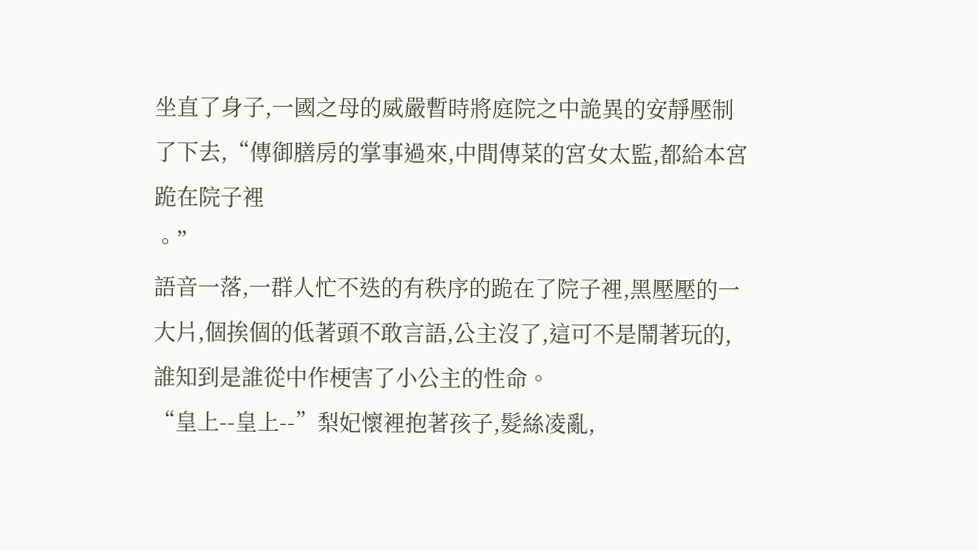坐直了身子,一國之母的威嚴暫時將庭院之中詭異的安靜壓制了下去,“傳御膳房的掌事過來,中間傳菜的宮女太監,都給本宮跪在院子裡
。”
語音一落,一群人忙不迭的有秩序的跪在了院子裡,黑壓壓的一大片,個挨個的低著頭不敢言語,公主沒了,這可不是鬧著玩的,誰知到是誰從中作梗害了小公主的性命。
“皇上--皇上--”梨妃懷裡抱著孩子,髮絲凌亂,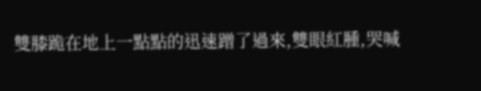雙膝跪在地上一點點的迅速蹭了過來,雙眼紅腫,哭喊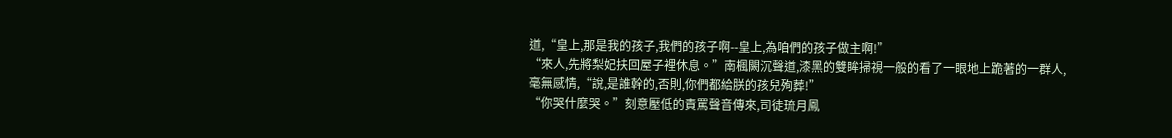道,“皇上,那是我的孩子,我們的孩子啊--皇上,為咱們的孩子做主啊!”
“來人,先將梨妃扶回屋子裡休息。”南楓闕沉聲道,漆黑的雙眸掃視一般的看了一眼地上跪著的一群人,毫無感情,“說,是誰幹的,否則,你們都給朕的孩兒殉葬!”
“你哭什麼哭。”刻意壓低的責罵聲音傳來,司徒琉月鳳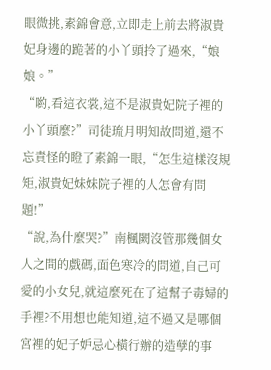眼微挑,素錦會意,立即走上前去將淑貴妃身邊的跪著的小丫頭拎了過來,“娘娘。”
“喲,看這衣裳,這不是淑貴妃院子裡的小丫頭麼?”司徒琉月明知故問道,還不忘責怪的瞪了素錦一眼,“怎生這樣沒規矩,淑貴妃妹妹院子裡的人怎會有問題!”
“說,為什麼哭?”南楓闕沒管那幾個女人之間的戲碼,面色寒冷的問道,自己可愛的小女兒,就這麼死在了這幫子毒婦的手裡?不用想也能知道,這不過又是哪個宮裡的妃子妒忌心橫行辦的造孽的事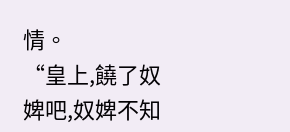情。
“皇上,饒了奴婢吧,奴婢不知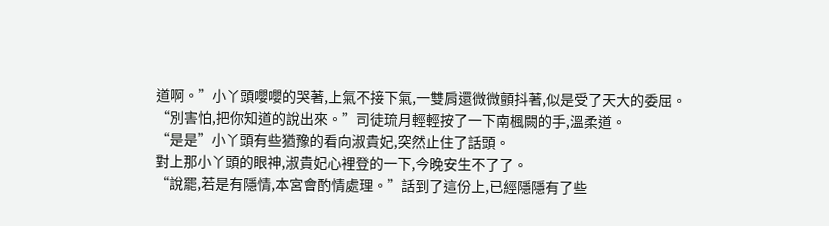道啊。”小丫頭嚶嚶的哭著,上氣不接下氣,一雙肩還微微顫抖著,似是受了天大的委屈。
“別害怕,把你知道的說出來。”司徒琉月輕輕按了一下南楓闕的手,溫柔道。
“是是”小丫頭有些猶豫的看向淑貴妃,突然止住了話頭。
對上那小丫頭的眼神,淑貴妃心裡登的一下,今晚安生不了了。
“說罷,若是有隱情,本宮會酌情處理。”話到了這份上,已經隱隱有了些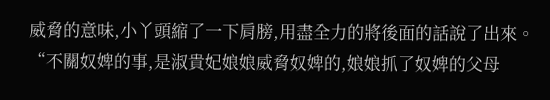威脅的意味,小丫頭縮了一下肩膀,用盡全力的將後面的話說了出來。
“不關奴婢的事,是淑貴妃娘娘威脅奴婢的,娘娘抓了奴婢的父母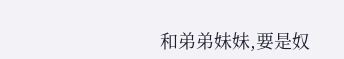和弟弟妹妹,要是奴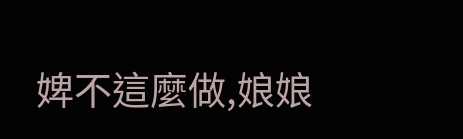婢不這麼做,娘娘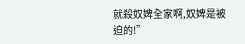就殺奴婢全家啊,奴婢是被迫的!”